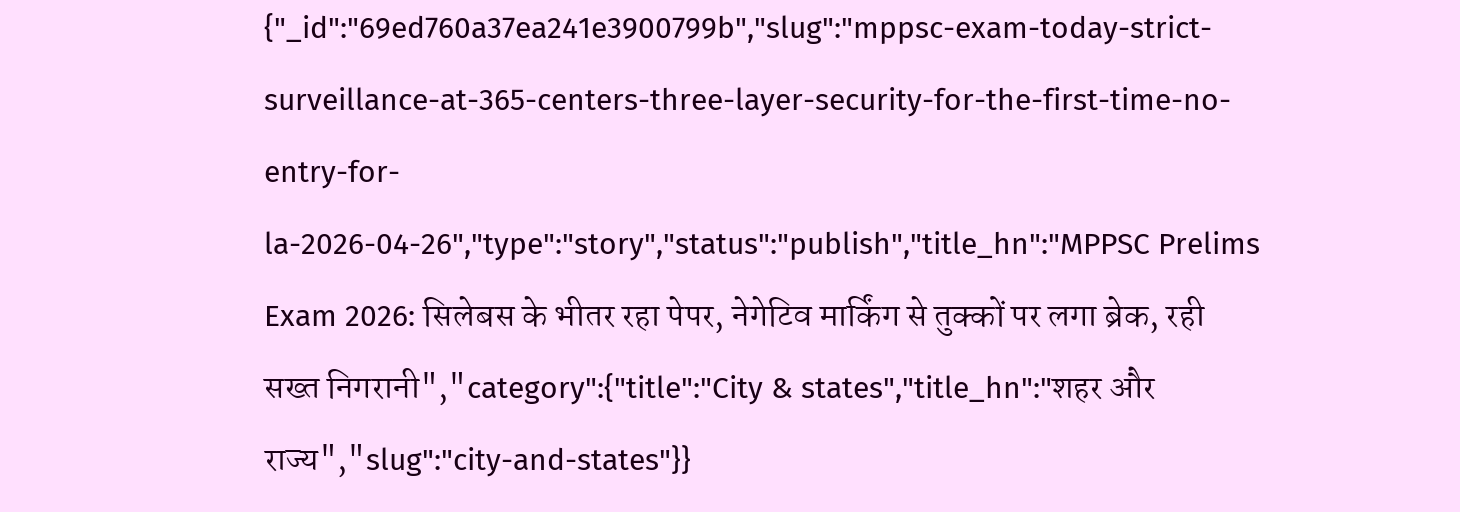{"_id":"69ed760a37ea241e3900799b","slug":"mppsc-exam-today-strict-surveillance-at-365-centers-three-layer-security-for-the-first-time-no-entry-for-la-2026-04-26","type":"story","status":"publish","title_hn":"MPPSC Prelims Exam 2026: सिलेबस के भीतर रहा पेपर, नेगेटिव मार्किंग से तुक्कों पर लगा ब्रेक, रही सख्त निगरानी","category":{"title":"City & states","title_hn":"शहर और राज्य","slug":"city-and-states"}}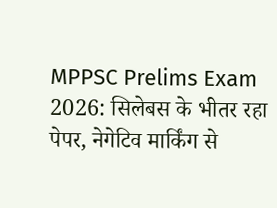MPPSC Prelims Exam 2026: सिलेबस के भीतर रहा पेपर, नेगेटिव मार्किंग से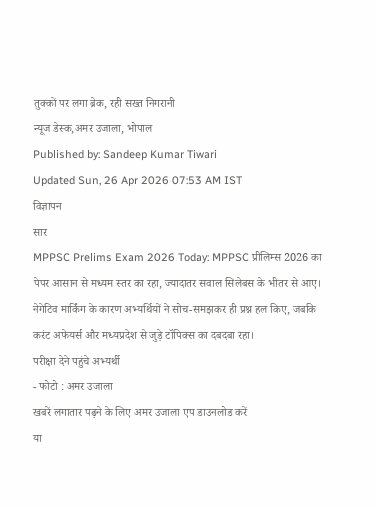तुक्कों पर लगा ब्रेक, रही सख्त निगरानी
न्यूज डेस्क,अमर उजाला, भोपाल
Published by: Sandeep Kumar Tiwari
Updated Sun, 26 Apr 2026 07:53 AM IST
विज्ञापन
सार
MPPSC Prelims Exam 2026 Today: MPPSC प्रीलिम्स 2026 का पेपर आसान से मध्यम स्तर का रहा, ज्यादातर सवाल सिलेबस के भीतर से आए। नेगेटिव मार्किंग के कारण अभ्यर्थियों ने सोच-समझकर ही प्रश्न हल किए, जबकि करंट अफेयर्स और मध्यप्रदेश से जुड़े टॉपिक्स का दबदबा रहा।
परीक्षा देने पहुंचे अभ्यर्थी
- फोटो : अमर उजाला
खबरें लगातार पढ़ने के लिए अमर उजाला एप डाउनलोड करें
या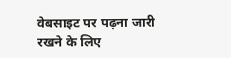वेबसाइट पर पढ़ना जारी रखने के लिए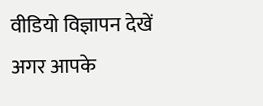वीडियो विज्ञापन देखें
अगर आपके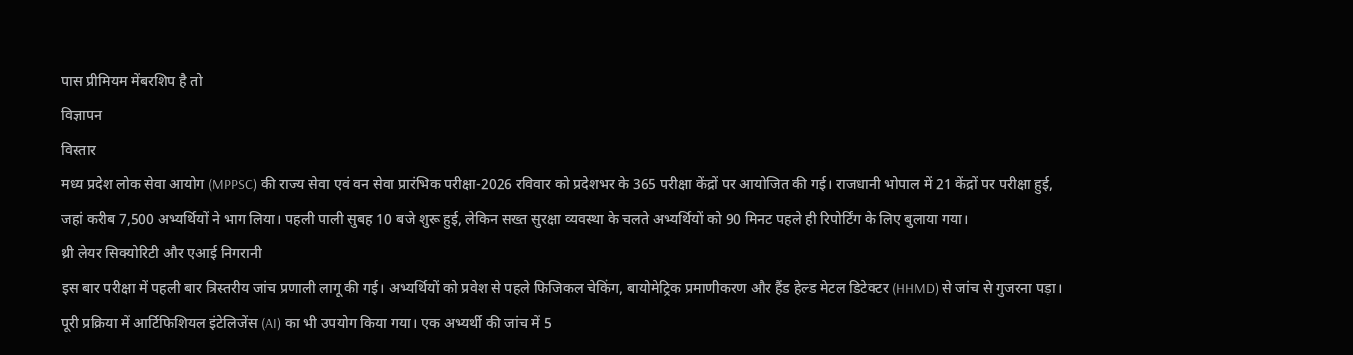पास प्रीमियम मेंबरशिप है तो
विज्ञापन
विस्तार
मध्य प्रदेश लोक सेवा आयोग (MPPSC) की राज्य सेवा एवं वन सेवा प्रारंभिक परीक्षा-2026 रविवार को प्रदेशभर के 365 परीक्षा केंद्रों पर आयोजित की गई। राजधानी भोपाल में 21 केंद्रों पर परीक्षा हुई, जहां करीब 7,500 अभ्यर्थियों ने भाग लिया। पहली पाली सुबह 10 बजे शुरू हुई, लेकिन सख्त सुरक्षा व्यवस्था के चलते अभ्यर्थियों को 90 मिनट पहले ही रिपोर्टिंग के लिए बुलाया गया।
थ्री लेयर सिक्योरिटी और एआई निगरानी
इस बार परीक्षा में पहली बार त्रिस्तरीय जांच प्रणाली लागू की गई। अभ्यर्थियों को प्रवेश से पहले फिजिकल चेकिंग, बायोमेट्रिक प्रमाणीकरण और हैंड हेल्ड मेटल डिटेक्टर (HHMD) से जांच से गुजरना पड़ा। पूरी प्रक्रिया में आर्टिफिशियल इंटेलिजेंस (AI) का भी उपयोग किया गया। एक अभ्यर्थी की जांच में 5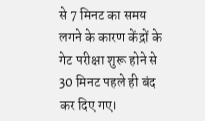से 7 मिनट का समय लगने के कारण केंद्रों के गेट परीक्षा शुरू होने से 30 मिनट पहले ही बंद कर दिए गए।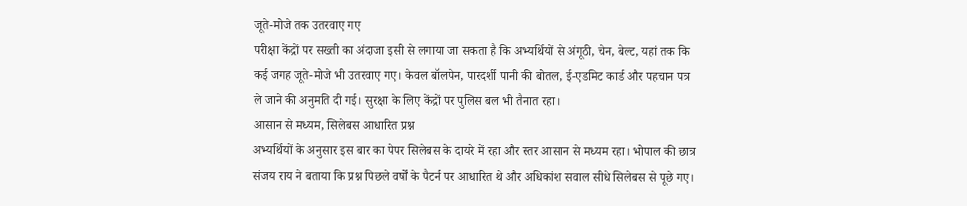जूते-मोजे तक उतरवाए गए
परीक्षा केंद्रों पर सख्ती का अंदाजा इसी से लगाया जा सकता है कि अभ्यर्थियों से अंगूठी, चेन, बेल्ट, यहां तक कि कई जगह जूते-मोजे भी उतरवाए गए। केवल बॉलपेन, पारदर्शी पानी की बोतल, ई-एडमिट कार्ड और पहचान पत्र ले जाने की अनुमति दी गई। सुरक्षा के लिए केंद्रों पर पुलिस बल भी तैनात रहा।
आसान से मध्यम, सिलेबस आधारित प्रश्न
अभ्यर्थियों के अनुसार इस बार का पेपर सिलेबस के दायरे में रहा और स्तर आसान से मध्यम रहा। भोपाल की छात्र संजय राय ने बताया कि प्रश्न पिछले वर्षों के पैटर्न पर आधारित थे और अधिकांश सवाल सीधे सिलेबस से पूछे गए।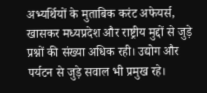अभ्यर्थियों के मुताबिक करंट अफेयर्स, खासकर मध्यप्रदेश और राष्ट्रीय मुद्दों से जुड़े प्रश्नों की संख्या अधिक रही। उद्योग और पर्यटन से जुड़े सवाल भी प्रमुख रहे।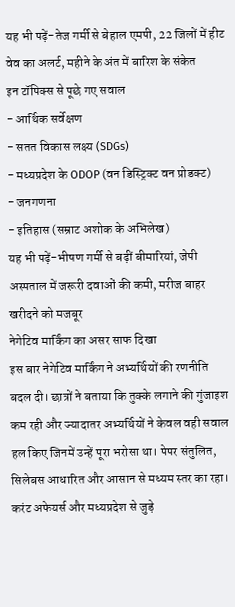यह भी पढ़ें-तेज गर्मी से बेहाल एमपी, 22 जिलों में हीट वेव का अलर्ट, महीने के अंत में बारिश के संकेत
इन टॉपिक्स से पूछे गए सवाल
- आर्थिक सर्वेक्षण
- सतत विकास लक्ष्य (SDGs)
- मध्यप्रदेश के ODOP (वन डिस्ट्रिक्ट वन प्रोडक्ट)
- जनगणना
- इतिहास (सम्राट अशोक के अभिलेख)
यह भी पढ़ें-भीषण गर्मी से बढ़ीं बीमारियां, जेपी अस्पताल में जरूरी दवाओं की कमी, मरीज बाहर खरीदने को मजबूर
नेगेटिव मार्किंग का असर साफ दिखा
इस बार नेगेटिव मार्किंग ने अभ्यर्थियों की रणनीति बदल दी। छात्रों ने बताया कि तुक्के लगाने की गुंजाइश कम रही और ज्यादातर अभ्यर्थियों ने केवल वही सवाल हल किए जिनमें उन्हें पूरा भरोसा था। पेपर संतुलित, सिलेबस आधारित और आसान से मध्यम स्तर का रहा। करंट अफेयर्स और मध्यप्रदेश से जुड़े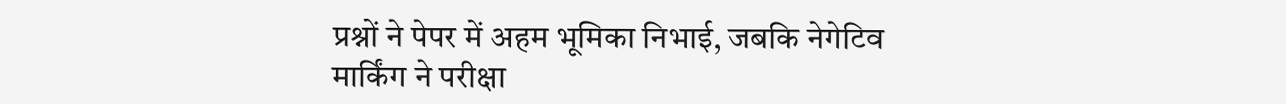प्रश्नों ने पेपर में अहम भूमिका निभाई, जबकि नेगेटिव मार्किंग ने परीक्षा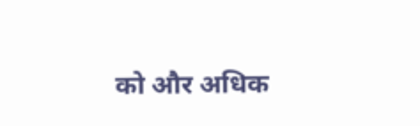को और अधिक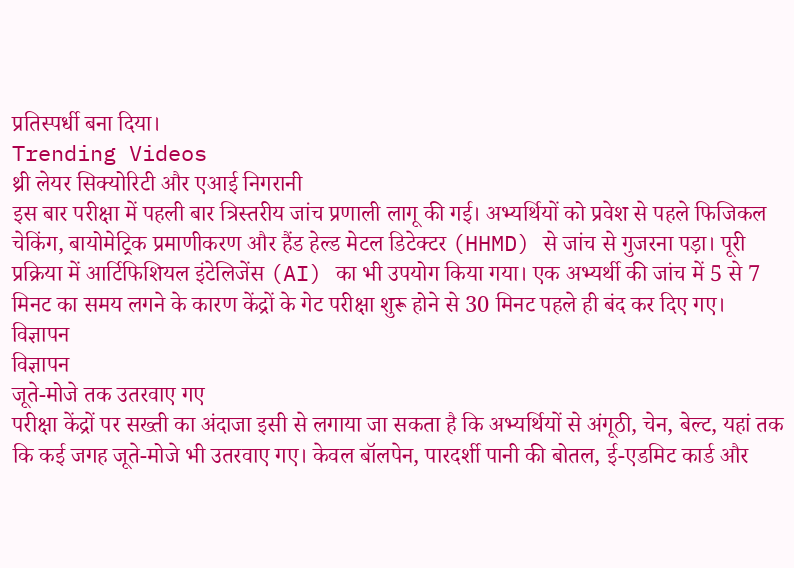प्रतिस्पर्धी बना दिया।
Trending Videos
थ्री लेयर सिक्योरिटी और एआई निगरानी
इस बार परीक्षा में पहली बार त्रिस्तरीय जांच प्रणाली लागू की गई। अभ्यर्थियों को प्रवेश से पहले फिजिकल चेकिंग, बायोमेट्रिक प्रमाणीकरण और हैंड हेल्ड मेटल डिटेक्टर (HHMD) से जांच से गुजरना पड़ा। पूरी प्रक्रिया में आर्टिफिशियल इंटेलिजेंस (AI) का भी उपयोग किया गया। एक अभ्यर्थी की जांच में 5 से 7 मिनट का समय लगने के कारण केंद्रों के गेट परीक्षा शुरू होने से 30 मिनट पहले ही बंद कर दिए गए।
विज्ञापन
विज्ञापन
जूते-मोजे तक उतरवाए गए
परीक्षा केंद्रों पर सख्ती का अंदाजा इसी से लगाया जा सकता है कि अभ्यर्थियों से अंगूठी, चेन, बेल्ट, यहां तक कि कई जगह जूते-मोजे भी उतरवाए गए। केवल बॉलपेन, पारदर्शी पानी की बोतल, ई-एडमिट कार्ड और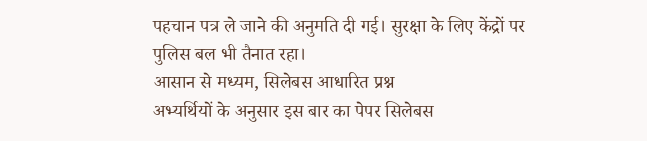पहचान पत्र ले जाने की अनुमति दी गई। सुरक्षा के लिए केंद्रों पर पुलिस बल भी तैनात रहा।
आसान से मध्यम, सिलेबस आधारित प्रश्न
अभ्यर्थियों के अनुसार इस बार का पेपर सिलेबस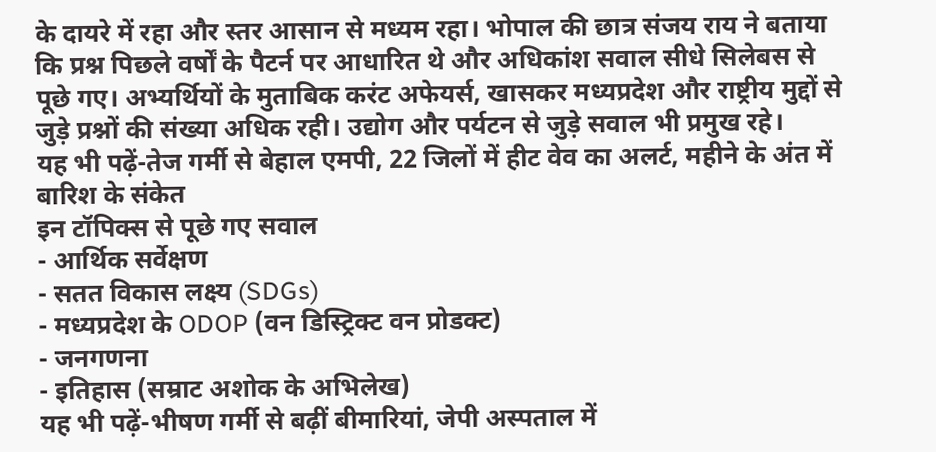के दायरे में रहा और स्तर आसान से मध्यम रहा। भोपाल की छात्र संजय राय ने बताया कि प्रश्न पिछले वर्षों के पैटर्न पर आधारित थे और अधिकांश सवाल सीधे सिलेबस से पूछे गए। अभ्यर्थियों के मुताबिक करंट अफेयर्स, खासकर मध्यप्रदेश और राष्ट्रीय मुद्दों से जुड़े प्रश्नों की संख्या अधिक रही। उद्योग और पर्यटन से जुड़े सवाल भी प्रमुख रहे।
यह भी पढ़ें-तेज गर्मी से बेहाल एमपी, 22 जिलों में हीट वेव का अलर्ट, महीने के अंत में बारिश के संकेत
इन टॉपिक्स से पूछे गए सवाल
- आर्थिक सर्वेक्षण
- सतत विकास लक्ष्य (SDGs)
- मध्यप्रदेश के ODOP (वन डिस्ट्रिक्ट वन प्रोडक्ट)
- जनगणना
- इतिहास (सम्राट अशोक के अभिलेख)
यह भी पढ़ें-भीषण गर्मी से बढ़ीं बीमारियां, जेपी अस्पताल में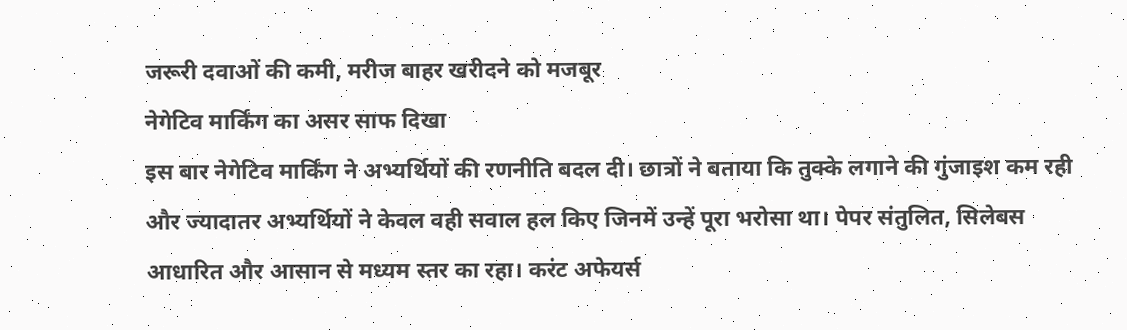जरूरी दवाओं की कमी, मरीज बाहर खरीदने को मजबूर
नेगेटिव मार्किंग का असर साफ दिखा
इस बार नेगेटिव मार्किंग ने अभ्यर्थियों की रणनीति बदल दी। छात्रों ने बताया कि तुक्के लगाने की गुंजाइश कम रही और ज्यादातर अभ्यर्थियों ने केवल वही सवाल हल किए जिनमें उन्हें पूरा भरोसा था। पेपर संतुलित, सिलेबस आधारित और आसान से मध्यम स्तर का रहा। करंट अफेयर्स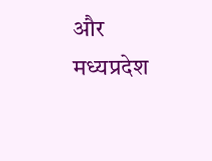और मध्यप्रदेश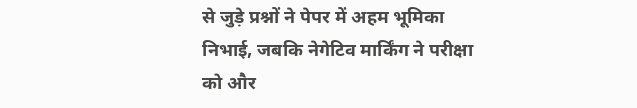से जुड़े प्रश्नों ने पेपर में अहम भूमिका निभाई, जबकि नेगेटिव मार्किंग ने परीक्षा को और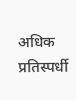अधिक प्रतिस्पर्धी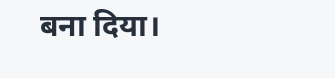बना दिया।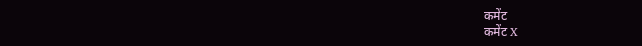कमेंट
कमेंट X